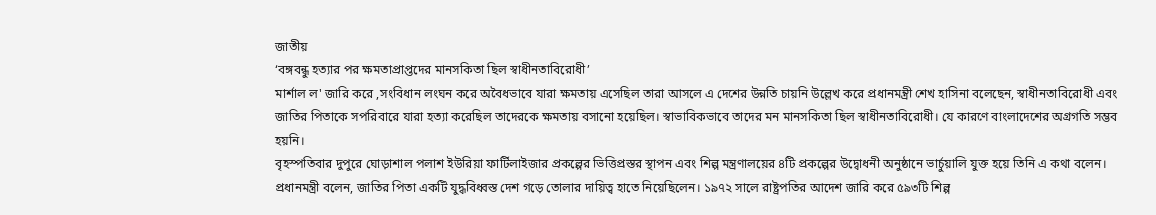জাতীয়
‘বঙ্গবন্ধু হত্যার পর ক্ষমতাপ্রাপ্তদের মানসকিতা ছিল স্বাধীনতাবিরোধী’
মার্শাল ল' জারি করে ,সংবিধান লংঘন করে অবৈধভাবে যারা ক্ষমতায় এসেছিল তারা আসলে এ দেশের উন্নতি চায়নি উল্লেখ করে প্রধানমন্ত্রী শেখ হাসিনা বলেছেন, স্বাধীনতাবিরোধী এবং জাতির পিতাকে সপরিবারে যারা হত্যা করেছিল তাদেরকে ক্ষমতায় বসানো হয়েছিল। স্বাভাবিকভাবে তাদের মন মানসকিতা ছিল স্বাধীনতাবিরোধী। যে কারণে বাংলাদেশের অগ্রগতি সম্ভব হয়নি।
বৃহস্পতিবার দুপুরে ঘোড়াশাল পলাশ ইউরিয়া ফার্টিলাইজার প্রকল্পের ভিত্তিপ্রস্তর স্থাপন এবং শিল্প মন্ত্রণালয়ের ৪টি প্রকল্পের উদ্বোধনী অনুষ্ঠানে ভার্চুয়ালি যুক্ত হয়ে তিনি এ কথা বলেন।
প্রধানমন্ত্রী বলেন, জাতির পিতা একটি যুদ্ধবিধ্বস্ত দেশ গড়ে তোলার দায়িত্ব হাতে নিয়েছিলেন। ১৯৭২ সালে রাষ্ট্রপতির আদেশ জারি করে ৫৯৩টি শিল্প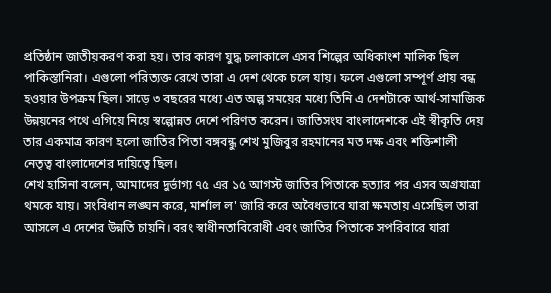প্রতিষ্ঠান জাতীয়করণ করা হয়। তার কারণ যুদ্ধ চলাকালে এসব শিল্পের অধিকাংশ মালিক ছিল পাকিস্তানিরা। এগুলো পরিত্যক্ত রেখে তারা এ দেশ থেকে চলে যায়। ফলে এগুলো সম্পূর্ণ প্রায় বন্ধ হওয়ার উপক্রম ছিল। সাড়ে ৩ বছরের মধ্যে এত অল্প সময়ের মধ্যে তিনি এ দেশটাকে আর্থ-সামাজিক উন্নয়নের পথে এগিয়ে নিয়ে স্বল্পোন্নত দেশে পরিণত করেন। জাতিসংঘ বাংলাদেশকে এই স্বীকৃতি দেয় তার একমাত্র কারণ হলো জাতির পিতা বঙ্গবন্ধু শেখ মুজিবুর রহমানের মত দক্ষ এবং শক্তিশালী নেতৃত্ব বাংলাদেশের দায়িত্বে ছিল।
শেখ হাসিনা বলেন, আমাদের দুর্ভাগ্য ৭৫ এর ১৫ আগস্ট জাতির পিতাকে হত্যার পর এসব অগ্রযাত্রা থমকে যায়। সংবিধান লঙ্ঘন করে, মার্শাল ল' জারি করে অবৈধভাবে যারা ক্ষমতায় এসেছিল তারা আসলে এ দেশের উন্নতি চায়নি। বরং স্বাধীনতাবিরোধী এবং জাতির পিতাকে সপরিবারে যারা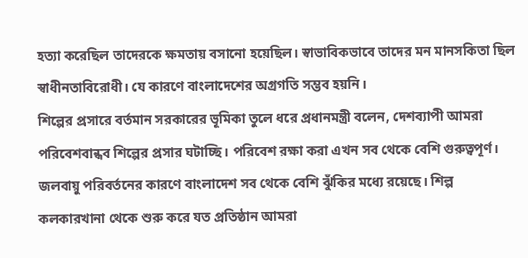হত্যা করেছিল তাদেরকে ক্ষমতায় বসানো হয়েছিল। স্বাভাবিকভাবে তাদের মন মানসকিতা ছিল স্বাধীনতাবিরোধী। যে কারণে বাংলাদেশের অগ্রগতি সম্ভব হয়নি।
শিল্পের প্রসারে বর্তমান সরকারের ভূমিকা তুলে ধরে প্রধানমন্ত্রী বলেন, দেশব্যাপী আমরা পরিবেশবান্ধব শিল্পের প্রসার ঘটাচ্ছি। পরিবেশ রক্ষা করা এখন সব থেকে বেশি গুরুত্বপূর্ণ। জলবায়ু পরিবর্তনের কারণে বাংলাদেশ সব থেকে বেশি ঝুঁকির মধ্যে রয়েছে। শিল্প কলকারখানা থেকে শুরু করে যত প্রতিষ্ঠান আমরা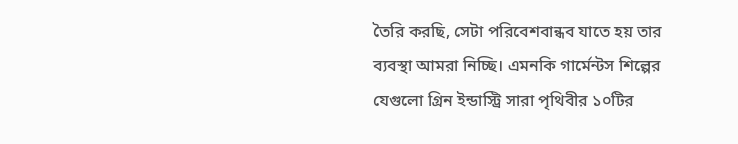তৈরি করছি, সেটা পরিবেশবান্ধব যাতে হয় তার ব্যবস্থা আমরা নিচ্ছি। এমনকি গার্মেন্টস শিল্পের যেগুলো গ্রিন ইন্ডাস্ট্রি সারা পৃথিবীর ১০টির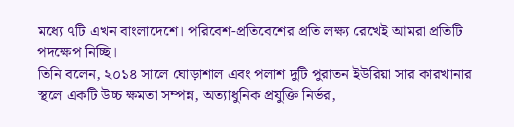মধ্যে ৭টি এখন বাংলাদেশে। পরিবেশ-প্রতিবেশের প্রতি লক্ষ্য রেখেই আমরা প্রতিটি পদক্ষেপ নিচ্ছি।
তিনি বলেন, ২০১৪ সালে ঘোড়াশাল এবং পলাশ দুটি পুরাতন ইউরিয়া সার কারখানার স্থলে একটি উচ্চ ক্ষমতা সম্পন্ন, অত্যাধুনিক প্রযুক্তি নির্ভর,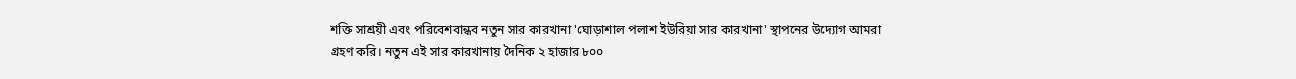শক্তি সাশ্রয়ী এবং পরিবেশবান্ধব নতুন সার কারখানা 'ঘোড়াশাল পলাশ ইউরিয়া সার কারখানা' স্থাপনের উদ্যোগ আমরা গ্রহণ করি। নতুন এই সার কারখানায় দৈনিক ২ হাজার ৮০০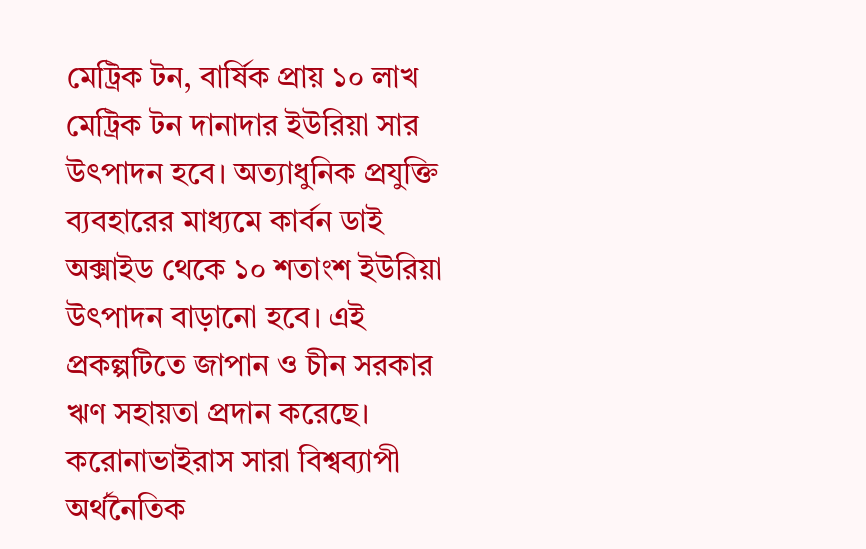মেট্রিক টন, বার্ষিক প্রায় ১০ লাখ মেট্রিক টন দানাদার ইউরিয়া সার উৎপাদন হবে। অত্যাধুনিক প্রযুক্তি ব্যবহারের মাধ্যমে কার্বন ডাই অক্সাইড থেকে ১০ শতাংশ ইউরিয়া উৎপাদন বাড়ানো হবে। এই প্রকল্পটিতে জাপান ও চীন সরকার ঋণ সহায়তা প্রদান করেছে।
করোনাভাইরাস সারা বিশ্বব্যাপী অর্থনৈতিক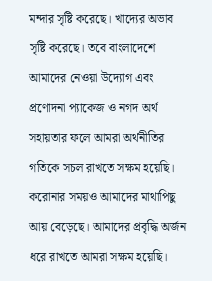মন্দার সৃষ্টি করেছে। খাদ্যের অভাব সৃষ্টি করেছে। তবে বাংলাদেশে আমাদের নেওয়া উদ্যোগ এবং প্রণোদনা প্যাকেজ ও নগদ অর্থ সহায়তার ফলে আমরা অর্থনীতির গতিকে সচল রাখতে সক্ষম হয়েছি। করোনার সময়ও আমাদের মাথাপিছু আয় বেড়েছে। আমাদের প্রবৃদ্ধি অর্জন ধরে রাখতে আমরা সক্ষম হয়েছি।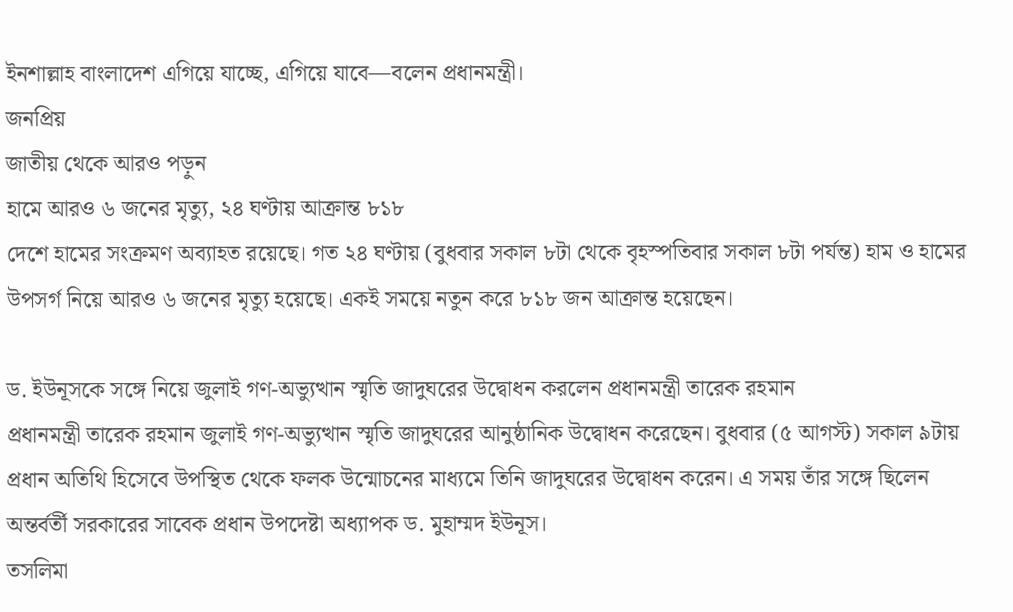ইনশাল্লাহ বাংলাদেশ এগিয়ে যাচ্ছে, এগিয়ে যাবে—বলেন প্রধানমন্ত্রী।
জনপ্রিয়
জাতীয় থেকে আরও পড়ুন
হামে আরও ৬ জনের মৃত্যু, ২৪ ঘণ্টায় আক্রান্ত ৮১৮
দেশে হামের সংক্রমণ অব্যাহত রয়েছে। গত ২৪ ঘণ্টায় (বুধবার সকাল ৮টা থেকে বৃহস্পতিবার সকাল ৮টা পর্যন্ত) হাম ও হামের উপসর্গ নিয়ে আরও ৬ জনের মৃত্যু হয়েছে। একই সময়ে নতুন করে ৮১৮ জন আক্রান্ত হয়েছেন।

ড. ইউনূসকে সঙ্গে নিয়ে জুলাই গণ-অভ্যুত্থান স্মৃতি জাদুঘরের উদ্বোধন করলেন প্রধানমন্ত্রী তারেক রহমান
প্রধানমন্ত্রী তারেক রহমান জুলাই গণ-অভ্যুত্থান স্মৃতি জাদুঘরের আনুষ্ঠানিক উদ্বোধন করেছেন। বুধবার (৫ আগস্ট) সকাল ৯টায় প্রধান অতিথি হিসেবে উপস্থিত থেকে ফলক উন্মোচনের মাধ্যমে তিনি জাদুঘরের উদ্বোধন করেন। এ সময় তাঁর সঙ্গে ছিলেন অন্তর্বর্তী সরকারের সাবেক প্রধান উপদেষ্টা অধ্যাপক ড. মুহাম্মদ ইউনূস।
তসলিমা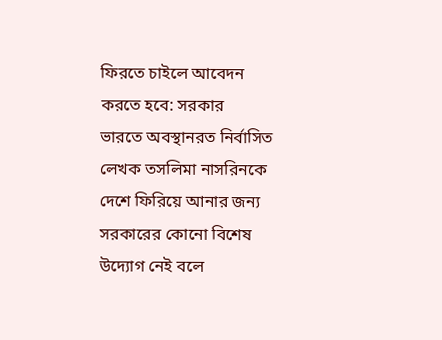ফিরতে চাইলে আবেদন করতে হবে: সরকার
ভারতে অবস্থানরত নির্বাসিত লেখক তসলিমা নাসরিনকে দেশে ফিরিয়ে আনার জন্য সরকারের কোনো বিশেষ উদ্যোগ নেই বলে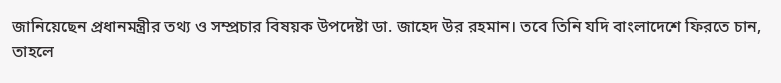জানিয়েছেন প্রধানমন্ত্রীর তথ্য ও সম্প্রচার বিষয়ক উপদেষ্টা ডা. জাহেদ উর রহমান। তবে তিনি যদি বাংলাদেশে ফিরতে চান, তাহলে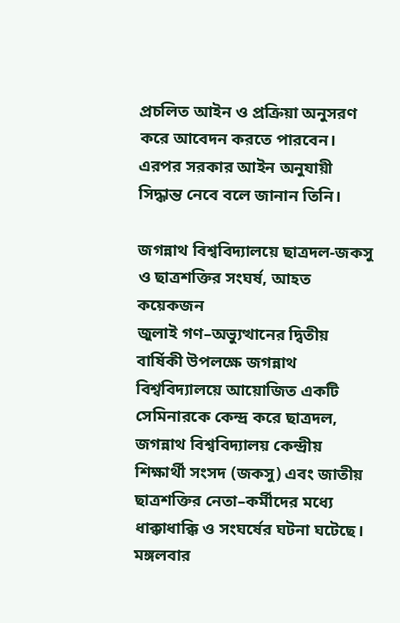প্রচলিত আইন ও প্রক্রিয়া অনুসরণ করে আবেদন করতে পারবেন। এরপর সরকার আইন অনুযায়ী সিদ্ধান্ত নেবে বলে জানান তিনি।

জগন্নাথ বিশ্ববিদ্যালয়ে ছাত্রদল-জকসু ও ছাত্রশক্তির সংঘর্ষ, আহত কয়েকজন
জুলাই গণ–অভ্যুত্থানের দ্বিতীয় বার্ষিকী উপলক্ষে জগন্নাথ বিশ্ববিদ্যালয়ে আয়োজিত একটি সেমিনারকে কেন্দ্র করে ছাত্রদল, জগন্নাথ বিশ্ববিদ্যালয় কেন্দ্রীয় শিক্ষার্থী সংসদ (জকসু) এবং জাতীয় ছাত্রশক্তির নেতা–কর্মীদের মধ্যে ধাক্কাধাক্কি ও সংঘর্ষের ঘটনা ঘটেছে। মঙ্গলবার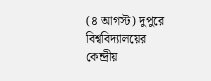(৪ আগস্ট) দুপুরে বিশ্ববিদ্যালয়ের কেন্দ্রীয়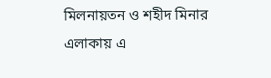মিলনায়তন ও শহীদ মিনার এলাকায় এ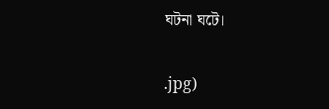ঘটনা ঘটে।

.jpg)